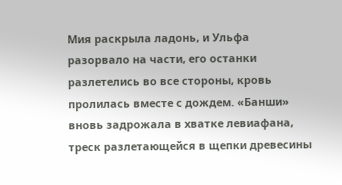Мия раскрыла ладонь, и Ульфа разорвало на части, его останки разлетелись во все стороны, кровь пролилась вместе с дождем. «Банши» вновь задрожала в хватке левиафана, треск разлетающейся в щепки древесины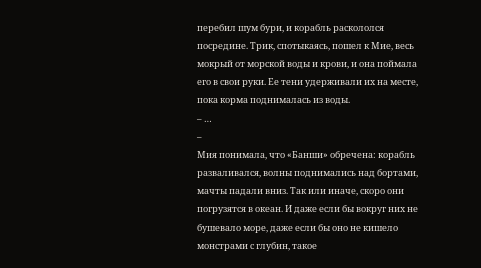перебил шум бури, и корабль раскололся посредине. Трик, спотыкаясь, пошел к Мие, весь мокрый от морской воды и крови, и она поймала его в свои руки. Ее тени удерживали их на месте, пока корма поднималась из воды.
– …
–
Мия понимала, что «Банши» обречена: корабль разваливался, волны поднимались над бортами, мачты падали вниз. Так или иначе, скоро они погрузятся в океан. И даже если бы вокруг них не бушевало море, даже если бы оно не кишело монстрами с глубин, такое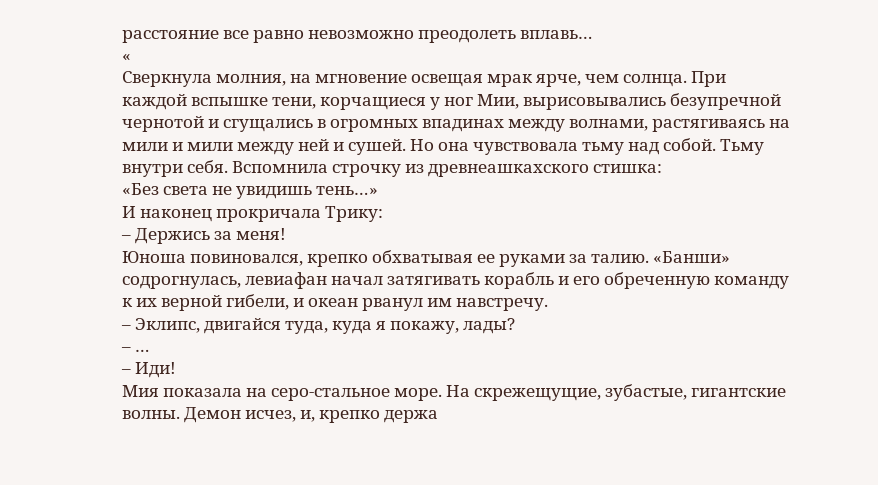расстояние все равно невозможно преодолеть вплавь…
«
Сверкнула молния, на мгновение освещая мрак ярче, чем солнца. При каждой вспышке тени, корчащиеся у ног Мии, вырисовывались безупречной чернотой и сгущались в огромных впадинах между волнами, растягиваясь на мили и мили между ней и сушей. Но она чувствовала тьму над собой. Тьму внутри себя. Вспомнила строчку из древнеашкахского стишка:
«Без света не увидишь тень…»
И наконец прокричала Трику:
– Держись за меня!
Юноша повиновался, крепко обхватывая ее руками за талию. «Банши» содрогнулась, левиафан начал затягивать корабль и его обреченную команду к их верной гибели, и океан рванул им навстречу.
– Эклипс, двигайся туда, куда я покажу, лады?
– …
– Иди!
Мия показала на серо-стальное море. На скрежещущие, зубастые, гигантские волны. Демон исчез, и, крепко держа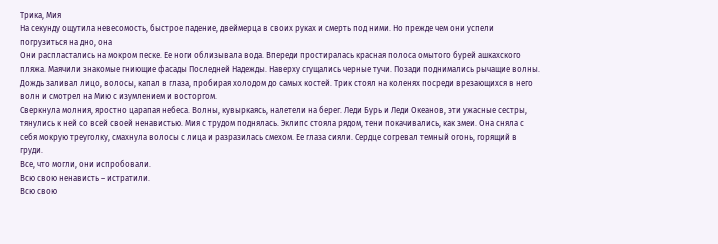Трика, Мия
На секунду ощутила невесомость, быстрое падение, двеймерца в своих руках и смерть под ними. Но прежде чем они успели погрузиться на дно, она
Они распластались на мокром песке. Ее ноги облизывала вода. Впереди простиралась красная полоса омытого бурей ашкахского пляжа. Маячили знакомые гниющие фасады Последней Надежды. Наверху сгущались черные тучи. Позади поднимались рычащие волны. Дождь заливал лицо, волосы, капал в глаза, пробирая холодом до самых костей. Трик стоял на коленях посреди врезающихся в него волн и смотрел на Мию с изумлением и восторгом.
Сверкнула молния, яростно царапая небеса. Волны, кувыркаясь, налетели на берег. Леди Бурь и Леди Океанов, эти ужасные сестры, тянулись к ней со всей своей ненавистью. Мия с трудом поднялась. Эклипс стояла рядом, тени покачивались, как змеи. Она сняла с себя мокрую треуголку, смахнула волосы с лица и разразилась смехом. Ее глаза сияли. Сердце согревал темный огонь, горящий в груди.
Все, что могли, они испробовали.
Всю свою ненависть – истратили.
Всю свою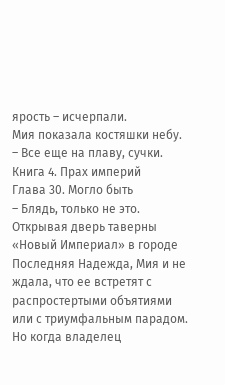ярость – исчерпали.
Мия показала костяшки небу.
– Все еще на плаву, сучки.
Книга 4. Прах империй
Глава 30. Могло быть
– Блядь, только не это.
Открывая дверь таверны «Новый Империал» в городе Последняя Надежда, Мия и не ждала, что ее встретят с распростертыми объятиями или с триумфальным парадом. Но когда владелец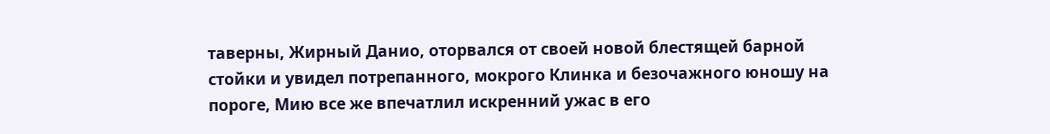таверны, Жирный Данио, оторвался от своей новой блестящей барной стойки и увидел потрепанного, мокрого Клинка и безочажного юношу на пороге, Мию все же впечатлил искренний ужас в его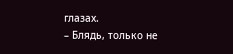глазах.
– Блядь, только не